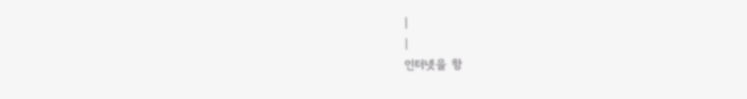|
|
인터넷을 항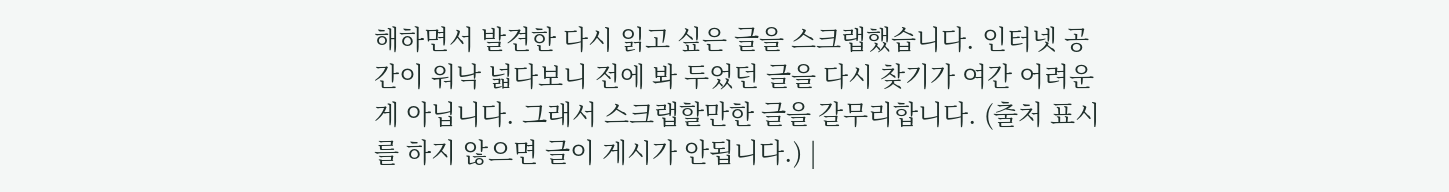해하면서 발견한 다시 읽고 싶은 글을 스크랩했습니다. 인터넷 공간이 워낙 넓다보니 전에 봐 두었던 글을 다시 찾기가 여간 어려운 게 아닙니다. 그래서 스크랩할만한 글을 갈무리합니다. (출처 표시를 하지 않으면 글이 게시가 안됩니다.) |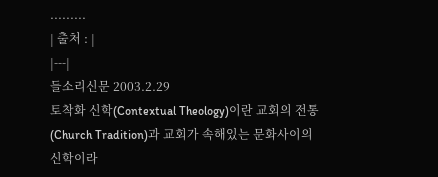.........
| 출처 : |
|---|
들소리신문 2003.2.29
토착화 신학(Contextual Theology)이란 교회의 전통(Church Tradition)과 교회가 속해있는 문화사이의 신학이라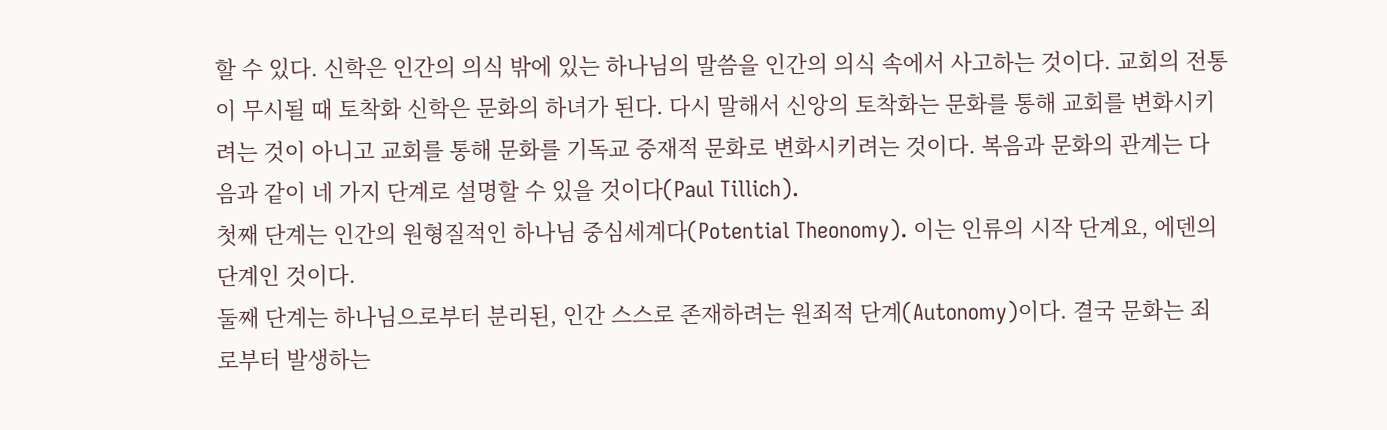할 수 있다. 신학은 인간의 의식 밖에 있는 하나님의 말씀을 인간의 의식 속에서 사고하는 것이다. 교회의 전통이 무시될 때 토착화 신학은 문화의 하녀가 된다. 다시 말해서 신앙의 토착화는 문화를 통해 교회를 변화시키려는 것이 아니고 교회를 통해 문화를 기독교 중재적 문화로 변화시키려는 것이다. 복음과 문화의 관계는 다음과 같이 네 가지 단계로 설명할 수 있을 것이다(Paul Tillich).
첫째 단계는 인간의 원형질적인 하나님 중심세계다(Potential Theonomy). 이는 인류의 시작 단계요, 에덴의 단계인 것이다.
둘째 단계는 하나님으로부터 분리된, 인간 스스로 존재하려는 원죄적 단계(Autonomy)이다. 결국 문화는 죄로부터 발생하는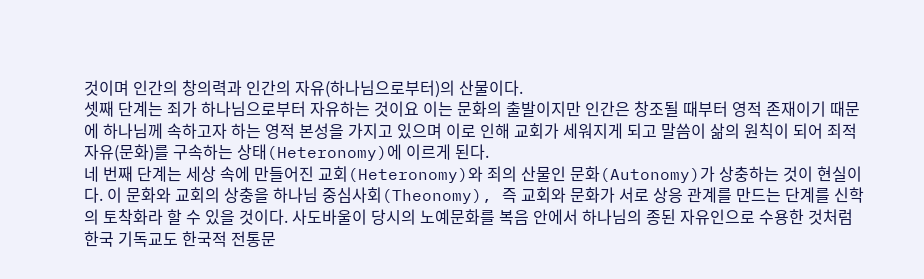것이며 인간의 창의력과 인간의 자유(하나님으로부터)의 산물이다.
셋째 단계는 죄가 하나님으로부터 자유하는 것이요 이는 문화의 출발이지만 인간은 창조될 때부터 영적 존재이기 때문에 하나님께 속하고자 하는 영적 본성을 가지고 있으며 이로 인해 교회가 세워지게 되고 말씀이 삶의 원칙이 되어 죄적 자유(문화)를 구속하는 상태(Heteronomy)에 이르게 된다.
네 번째 단계는 세상 속에 만들어진 교회(Heteronomy)와 죄의 산물인 문화(Autonomy)가 상충하는 것이 현실이다. 이 문화와 교회의 상충을 하나님 중심사회(Theonomy), 즉 교회와 문화가 서로 상응 관계를 만드는 단계를 신학의 토착화라 할 수 있을 것이다. 사도바울이 당시의 노예문화를 복음 안에서 하나님의 종된 자유인으로 수용한 것처럼 한국 기독교도 한국적 전통문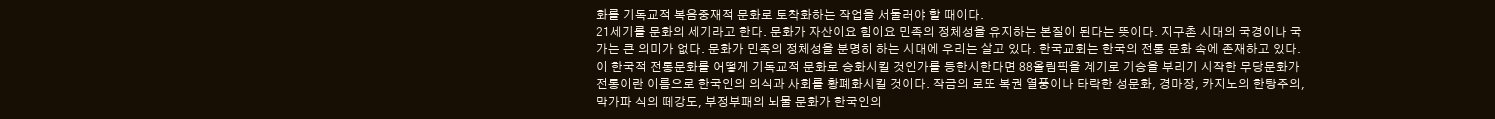화를 기독교적 복음중재적 문화로 토착화하는 작업을 서둘러야 할 때이다.
21세기를 문화의 세기라고 한다. 문화가 자산이요 힘이요 민족의 정체성을 유지하는 본질이 된다는 뜻이다. 지구촌 시대의 국경이나 국가는 큰 의미가 없다. 문화가 민족의 정체성을 분명히 하는 시대에 우리는 살고 있다. 한국교회는 한국의 전통 문화 속에 존재하고 있다. 이 한국적 전통문화를 어떻게 기독교적 문화로 승화시킬 것인가를 등한시한다면 88올림픽을 계기로 기승을 부리기 시작한 무당문화가 전통이란 이름으로 한국인의 의식과 사회를 황폐화시킬 것이다. 작금의 로또 복권 열풍이나 타락한 성문화, 경마장, 카지노의 한탕주의, 막가파 식의 떼강도, 부정부패의 뇌물 문화가 한국인의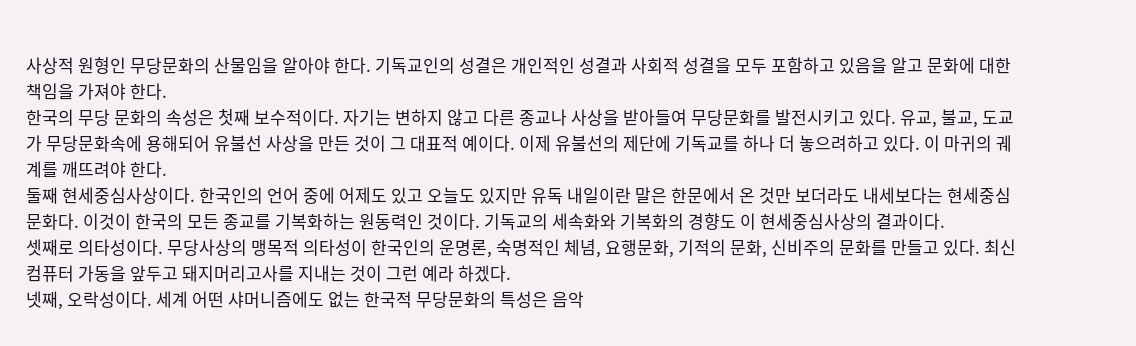사상적 원형인 무당문화의 산물임을 알아야 한다. 기독교인의 성결은 개인적인 성결과 사회적 성결을 모두 포함하고 있음을 알고 문화에 대한 책임을 가져야 한다.
한국의 무당 문화의 속성은 첫째 보수적이다. 자기는 변하지 않고 다른 종교나 사상을 받아들여 무당문화를 발전시키고 있다. 유교, 불교, 도교가 무당문화속에 용해되어 유불선 사상을 만든 것이 그 대표적 예이다. 이제 유불선의 제단에 기독교를 하나 더 놓으려하고 있다. 이 마귀의 궤계를 깨뜨려야 한다.
둘째 현세중심사상이다. 한국인의 언어 중에 어제도 있고 오늘도 있지만 유독 내일이란 말은 한문에서 온 것만 보더라도 내세보다는 현세중심문화다. 이것이 한국의 모든 종교를 기복화하는 원동력인 것이다. 기독교의 세속화와 기복화의 경향도 이 현세중심사상의 결과이다.
셋째로 의타성이다. 무당사상의 맹목적 의타성이 한국인의 운명론, 숙명적인 체념, 요행문화, 기적의 문화, 신비주의 문화를 만들고 있다. 최신 컴퓨터 가동을 앞두고 돼지머리고사를 지내는 것이 그런 예라 하겠다.
넷째, 오락성이다. 세계 어떤 샤머니즘에도 없는 한국적 무당문화의 특성은 음악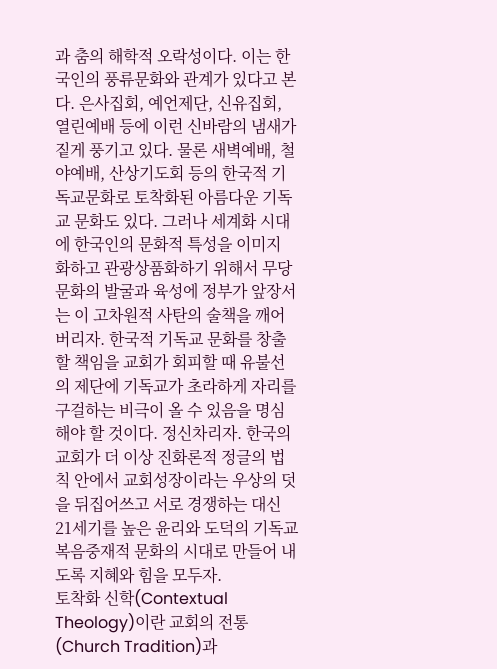과 춤의 해학적 오락성이다. 이는 한국인의 풍류문화와 관계가 있다고 본다. 은사집회, 예언제단, 신유집회, 열린예배 등에 이런 신바람의 냄새가 짙게 풍기고 있다. 물론 새벽예배, 철야예배, 산상기도회 등의 한국적 기독교문화로 토착화된 아름다운 기독교 문화도 있다. 그러나 세계화 시대에 한국인의 문화적 특성을 이미지 화하고 관광상품화하기 위해서 무당문화의 발굴과 육성에 정부가 앞장서는 이 고차원적 사탄의 술책을 깨어버리자. 한국적 기독교 문화를 창출할 책임을 교회가 회피할 때 유불선의 제단에 기독교가 초라하게 자리를 구걸하는 비극이 올 수 있음을 명심해야 할 것이다. 정신차리자. 한국의 교회가 더 이상 진화론적 정글의 법칙 안에서 교회성장이라는 우상의 덧을 뒤집어쓰고 서로 경쟁하는 대신 21세기를 높은 윤리와 도덕의 기독교 복음중재적 문화의 시대로 만들어 내도록 지혜와 힘을 모두자.
토착화 신학(Contextual Theology)이란 교회의 전통(Church Tradition)과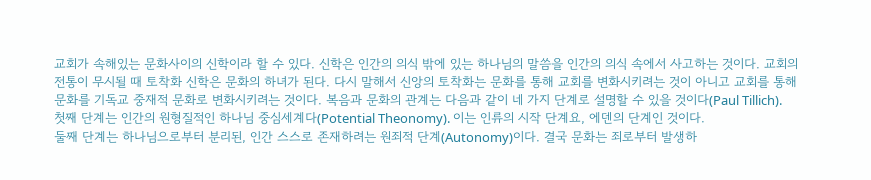교회가 속해있는 문화사이의 신학이라 할 수 있다. 신학은 인간의 의식 밖에 있는 하나님의 말씀을 인간의 의식 속에서 사고하는 것이다. 교회의 전통이 무시될 때 토착화 신학은 문화의 하녀가 된다. 다시 말해서 신앙의 토착화는 문화를 통해 교회를 변화시키려는 것이 아니고 교회를 통해 문화를 기독교 중재적 문화로 변화시키려는 것이다. 복음과 문화의 관계는 다음과 같이 네 가지 단계로 설명할 수 있을 것이다(Paul Tillich).
첫째 단계는 인간의 원형질적인 하나님 중심세계다(Potential Theonomy). 이는 인류의 시작 단계요, 에덴의 단계인 것이다.
둘째 단계는 하나님으로부터 분리된, 인간 스스로 존재하려는 원죄적 단계(Autonomy)이다. 결국 문화는 죄로부터 발생하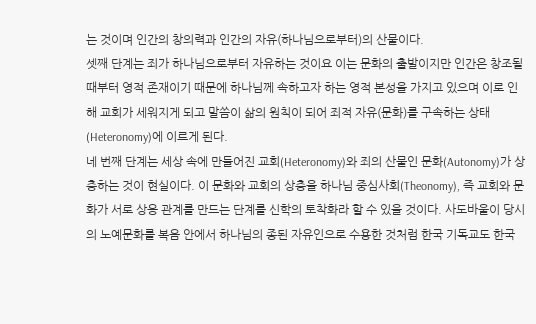는 것이며 인간의 창의력과 인간의 자유(하나님으로부터)의 산물이다.
셋째 단계는 죄가 하나님으로부터 자유하는 것이요 이는 문화의 출발이지만 인간은 창조될 때부터 영적 존재이기 때문에 하나님께 속하고자 하는 영적 본성을 가지고 있으며 이로 인해 교회가 세워지게 되고 말씀이 삶의 원칙이 되어 죄적 자유(문화)를 구속하는 상태(Heteronomy)에 이르게 된다.
네 번째 단계는 세상 속에 만들어진 교회(Heteronomy)와 죄의 산물인 문화(Autonomy)가 상충하는 것이 현실이다. 이 문화와 교회의 상충을 하나님 중심사회(Theonomy), 즉 교회와 문화가 서로 상응 관계를 만드는 단계를 신학의 토착화라 할 수 있을 것이다. 사도바울이 당시의 노예문화를 복음 안에서 하나님의 종된 자유인으로 수용한 것처럼 한국 기독교도 한국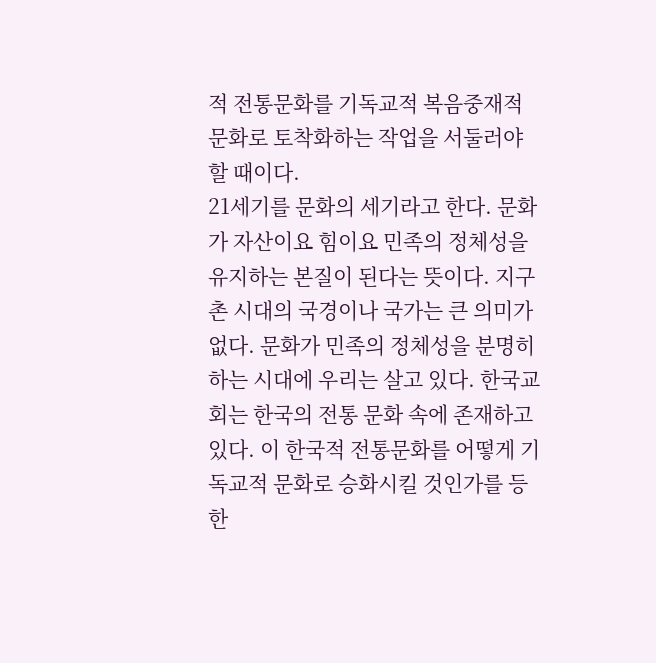적 전통문화를 기독교적 복음중재적 문화로 토착화하는 작업을 서둘러야 할 때이다.
21세기를 문화의 세기라고 한다. 문화가 자산이요 힘이요 민족의 정체성을 유지하는 본질이 된다는 뜻이다. 지구촌 시대의 국경이나 국가는 큰 의미가 없다. 문화가 민족의 정체성을 분명히 하는 시대에 우리는 살고 있다. 한국교회는 한국의 전통 문화 속에 존재하고 있다. 이 한국적 전통문화를 어떻게 기독교적 문화로 승화시킬 것인가를 등한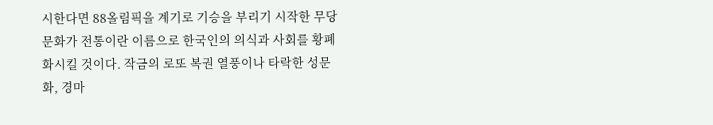시한다면 88올림픽을 계기로 기승을 부리기 시작한 무당문화가 전통이란 이름으로 한국인의 의식과 사회를 황폐화시킬 것이다. 작금의 로또 복권 열풍이나 타락한 성문화, 경마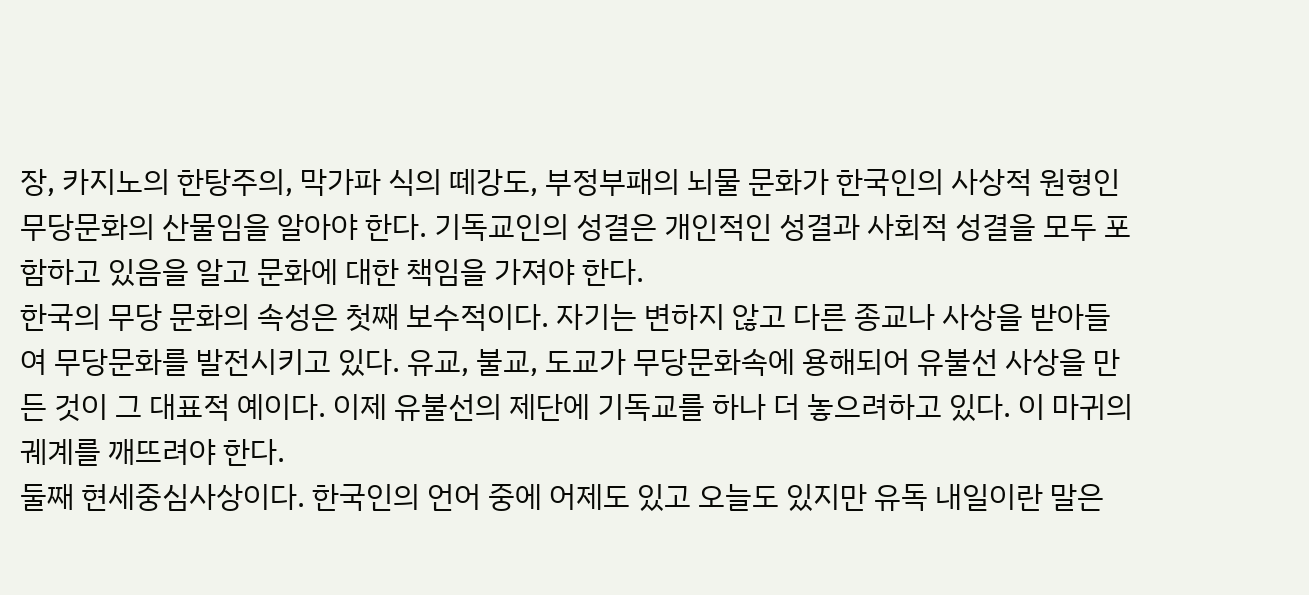장, 카지노의 한탕주의, 막가파 식의 떼강도, 부정부패의 뇌물 문화가 한국인의 사상적 원형인 무당문화의 산물임을 알아야 한다. 기독교인의 성결은 개인적인 성결과 사회적 성결을 모두 포함하고 있음을 알고 문화에 대한 책임을 가져야 한다.
한국의 무당 문화의 속성은 첫째 보수적이다. 자기는 변하지 않고 다른 종교나 사상을 받아들여 무당문화를 발전시키고 있다. 유교, 불교, 도교가 무당문화속에 용해되어 유불선 사상을 만든 것이 그 대표적 예이다. 이제 유불선의 제단에 기독교를 하나 더 놓으려하고 있다. 이 마귀의 궤계를 깨뜨려야 한다.
둘째 현세중심사상이다. 한국인의 언어 중에 어제도 있고 오늘도 있지만 유독 내일이란 말은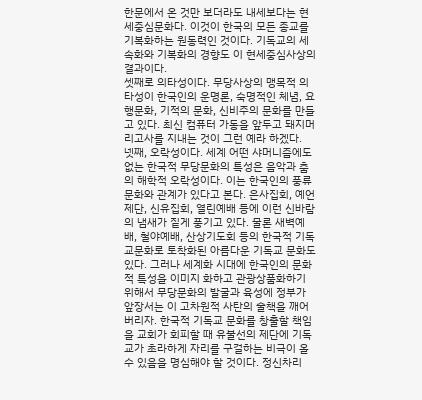한문에서 온 것만 보더라도 내세보다는 현세중심문화다. 이것이 한국의 모든 종교를 기복화하는 원동력인 것이다. 기독교의 세속화와 기복화의 경향도 이 현세중심사상의 결과이다.
셋째로 의타성이다. 무당사상의 맹목적 의타성이 한국인의 운명론, 숙명적인 체념, 요행문화, 기적의 문화, 신비주의 문화를 만들고 있다. 최신 컴퓨터 가동을 앞두고 돼지머리고사를 지내는 것이 그런 예라 하겠다.
넷째, 오락성이다. 세계 어떤 샤머니즘에도 없는 한국적 무당문화의 특성은 음악과 춤의 해학적 오락성이다. 이는 한국인의 풍류문화와 관계가 있다고 본다. 은사집회, 예언제단, 신유집회, 열린예배 등에 이런 신바람의 냄새가 짙게 풍기고 있다. 물론 새벽예배, 철야예배, 산상기도회 등의 한국적 기독교문화로 토착화된 아름다운 기독교 문화도 있다. 그러나 세계화 시대에 한국인의 문화적 특성을 이미지 화하고 관광상품화하기 위해서 무당문화의 발굴과 육성에 정부가 앞장서는 이 고차원적 사탄의 술책을 깨어버리자. 한국적 기독교 문화를 창출할 책임을 교회가 회피할 때 유불선의 제단에 기독교가 초라하게 자리를 구걸하는 비극이 올 수 있음을 명심해야 할 것이다. 정신차리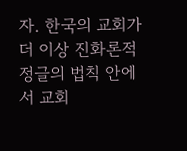자. 한국의 교회가 더 이상 진화론적 정글의 법칙 안에서 교회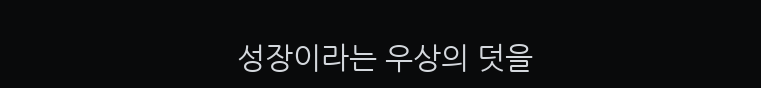성장이라는 우상의 덧을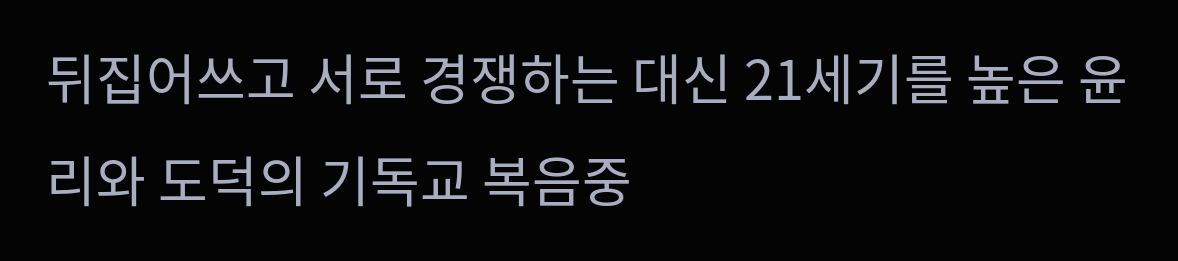뒤집어쓰고 서로 경쟁하는 대신 21세기를 높은 윤리와 도덕의 기독교 복음중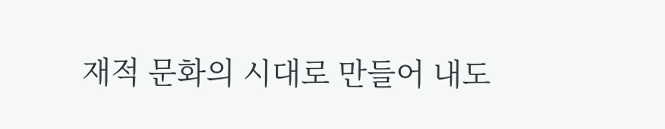재적 문화의 시대로 만들어 내도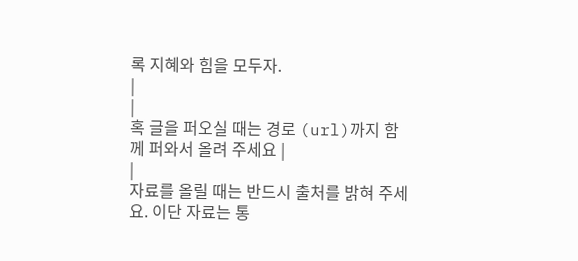록 지혜와 힘을 모두자.
|
|
혹 글을 퍼오실 때는 경로 (url)까지 함께 퍼와서 올려 주세요 |
|
자료를 올릴 때는 반드시 출처를 밝혀 주세요. 이단 자료는 통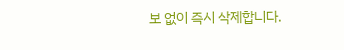보 없이 즉시 삭제합니다.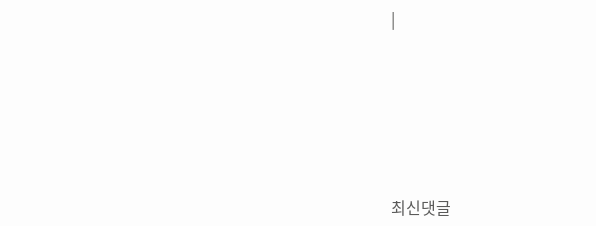|








최신댓글